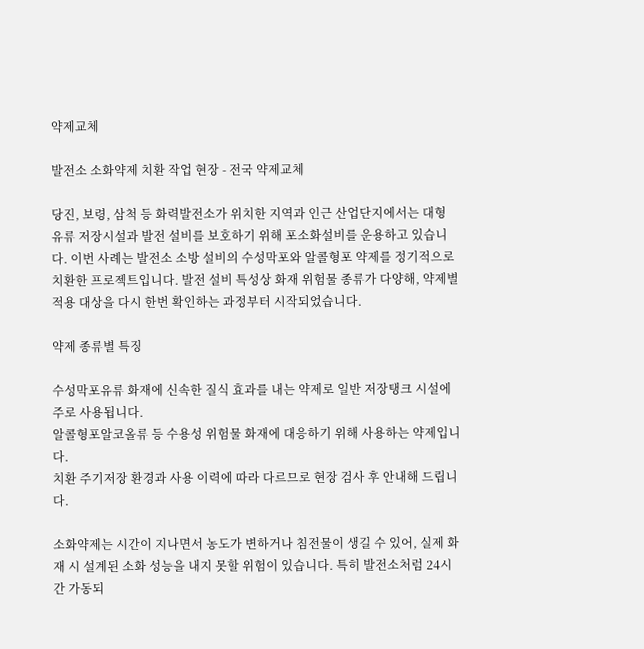약제교체

발전소 소화약제 치환 작업 현장 - 전국 약제교체

당진, 보령, 삼척 등 화력발전소가 위치한 지역과 인근 산업단지에서는 대형 유류 저장시설과 발전 설비를 보호하기 위해 포소화설비를 운용하고 있습니다. 이번 사례는 발전소 소방 설비의 수성막포와 알콜형포 약제를 정기적으로 치환한 프로젝트입니다. 발전 설비 특성상 화재 위험물 종류가 다양해, 약제별 적용 대상을 다시 한번 확인하는 과정부터 시작되었습니다.

약제 종류별 특징

수성막포유류 화재에 신속한 질식 효과를 내는 약제로 일반 저장탱크 시설에 주로 사용됩니다.
알콜형포알코올류 등 수용성 위험물 화재에 대응하기 위해 사용하는 약제입니다.
치환 주기저장 환경과 사용 이력에 따라 다르므로 현장 검사 후 안내해 드립니다.

소화약제는 시간이 지나면서 농도가 변하거나 침전물이 생길 수 있어, 실제 화재 시 설계된 소화 성능을 내지 못할 위험이 있습니다. 특히 발전소처럼 24시간 가동되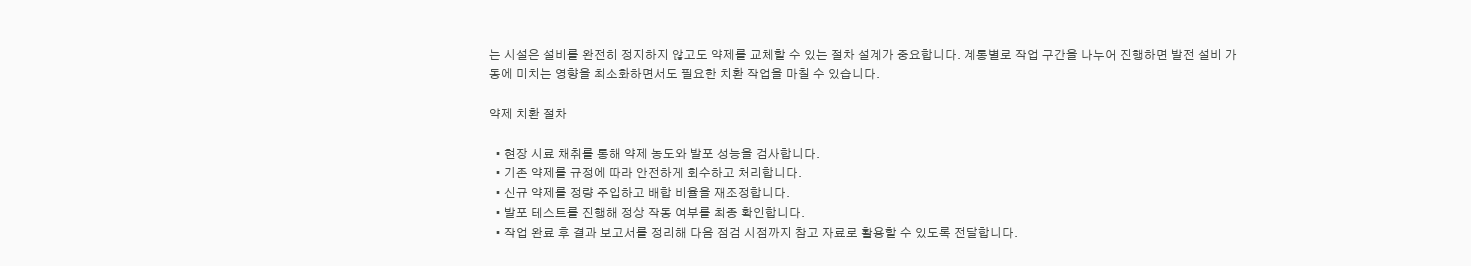는 시설은 설비를 완전히 정지하지 않고도 약제를 교체할 수 있는 절차 설계가 중요합니다. 계통별로 작업 구간을 나누어 진행하면 발전 설비 가동에 미치는 영향을 최소화하면서도 필요한 치환 작업을 마칠 수 있습니다.

약제 치환 절차

  • 현장 시료 채취를 통해 약제 농도와 발포 성능을 검사합니다.
  • 기존 약제를 규정에 따라 안전하게 회수하고 처리합니다.
  • 신규 약제를 정량 주입하고 배합 비율을 재조정합니다.
  • 발포 테스트를 진행해 정상 작동 여부를 최종 확인합니다.
  • 작업 완료 후 결과 보고서를 정리해 다음 점검 시점까지 참고 자료로 활용할 수 있도록 전달합니다.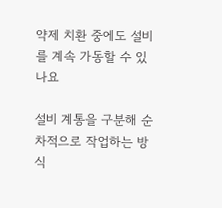약제 치환 중에도 설비를 계속 가동할 수 있나요

설비 계통을 구분해 순차적으로 작업하는 방식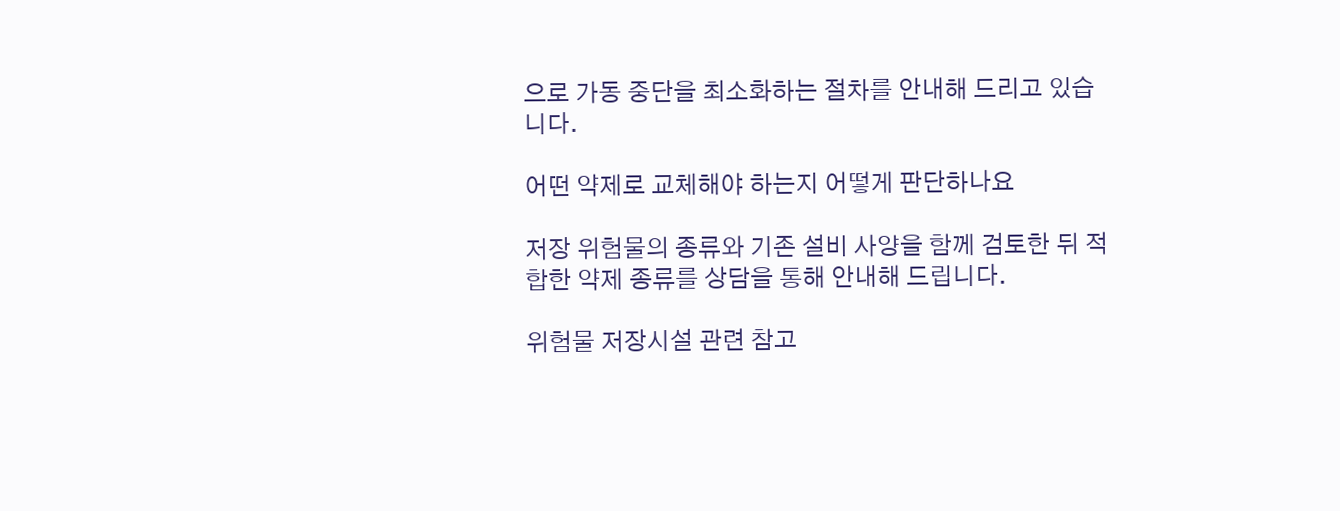으로 가동 중단을 최소화하는 절차를 안내해 드리고 있습니다.

어떤 약제로 교체해야 하는지 어떻게 판단하나요

저장 위험물의 종류와 기존 설비 사양을 함께 검토한 뒤 적합한 약제 종류를 상담을 통해 안내해 드립니다.

위험물 저장시설 관련 참고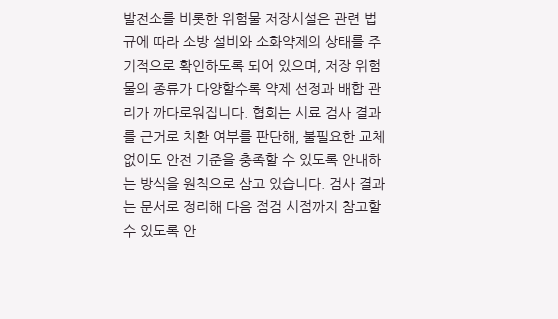발전소를 비롯한 위험물 저장시설은 관련 법규에 따라 소방 설비와 소화약제의 상태를 주기적으로 확인하도록 되어 있으며, 저장 위험물의 종류가 다양할수록 약제 선정과 배합 관리가 까다로워집니다. 협회는 시료 검사 결과를 근거로 치환 여부를 판단해, 불필요한 교체 없이도 안전 기준을 충족할 수 있도록 안내하는 방식을 원칙으로 삼고 있습니다. 검사 결과는 문서로 정리해 다음 점검 시점까지 참고할 수 있도록 안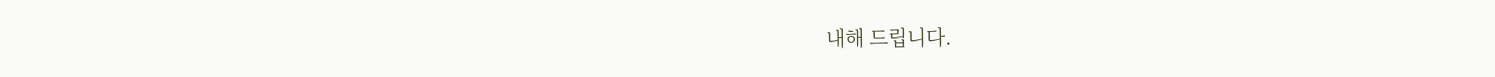내해 드립니다.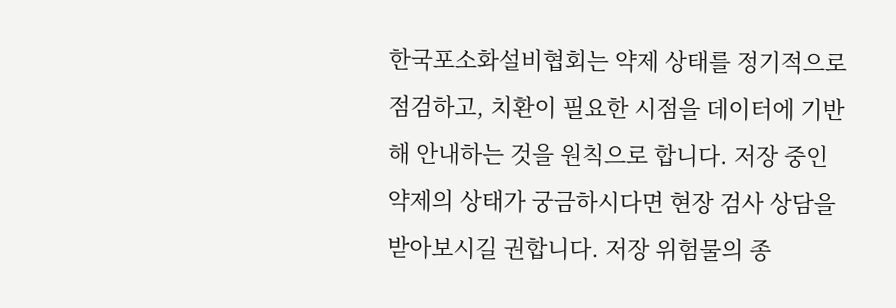한국포소화설비협회는 약제 상태를 정기적으로 점검하고, 치환이 필요한 시점을 데이터에 기반해 안내하는 것을 원칙으로 합니다. 저장 중인 약제의 상태가 궁금하시다면 현장 검사 상담을 받아보시길 권합니다. 저장 위험물의 종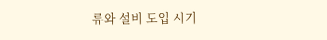류와 설비 도입 시기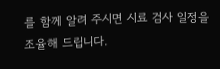를 함께 알려 주시면 시료 검사 일정을 조율해 드립니다.